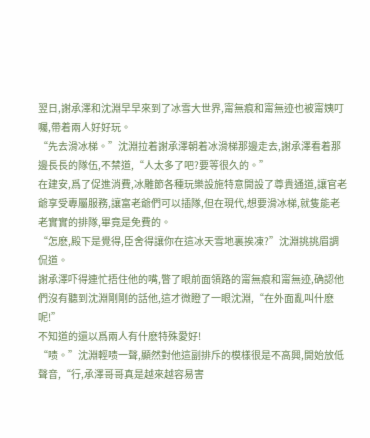翌日,謝承澤和沈淵早早來到了冰雪大世界,甯無痕和甯無迹也被甯姨叮囑,帶着兩人好好玩。
“先去滑冰梯。”沈淵拉着謝承澤朝着冰滑梯那邊走去,謝承澤看着那邊長長的隊伍,不禁道,“人太多了吧?要等很久的。”
在建安,爲了促進消費,冰雕節各種玩樂設施特意開設了尊貴通道,讓官老爺享受專屬服務,讓富老爺們可以插隊,但在現代,想要滑冰梯,就隻能老老實實的排隊,畢竟是免費的。
“怎麽,殿下是覺得,臣舍得讓你在這冰天雪地裏挨凍?”沈淵挑挑眉調侃道。
謝承澤吓得連忙捂住他的嘴,瞥了眼前面領路的甯無痕和甯無迹,确認他們沒有聽到沈淵剛剛的話他,這才微瞪了一眼沈淵,“在外面亂叫什麽呢!”
不知道的還以爲兩人有什麽特殊愛好!
“啧。”沈淵輕啧一聲,顯然對他這副排斥的模樣很是不高興,開始放低聲音,“行,承澤哥哥真是越來越容易害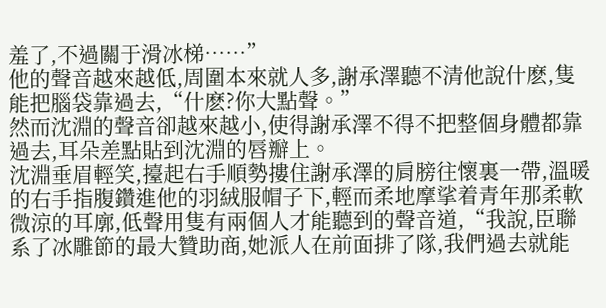羞了,不過關于滑冰梯……”
他的聲音越來越低,周圍本來就人多,謝承澤聽不清他說什麽,隻能把腦袋靠過去,“什麽?你大點聲。”
然而沈淵的聲音卻越來越小,使得謝承澤不得不把整個身體都靠過去,耳朵差點貼到沈淵的唇瓣上。
沈淵垂眉輕笑,擡起右手順勢摟住謝承澤的肩膀往懷裏一帶,溫暖的右手指腹鑽進他的羽絨服帽子下,輕而柔地摩挲着青年那柔軟微涼的耳廓,低聲用隻有兩個人才能聽到的聲音道,“我說,臣聯系了冰雕節的最大贊助商,她派人在前面排了隊,我們過去就能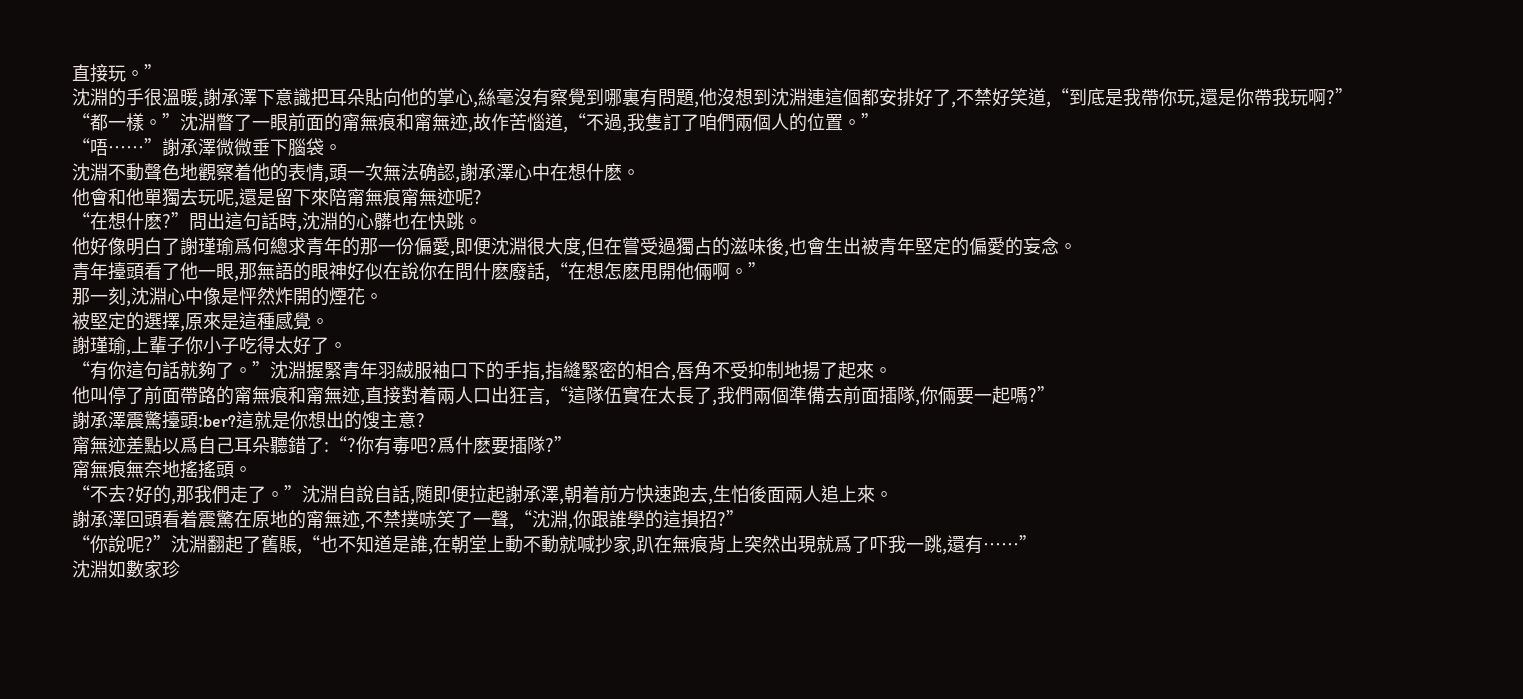直接玩。”
沈淵的手很溫暖,謝承澤下意識把耳朵貼向他的掌心,絲毫沒有察覺到哪裏有問題,他沒想到沈淵連這個都安排好了,不禁好笑道,“到底是我帶你玩,還是你帶我玩啊?”
“都一樣。”沈淵瞥了一眼前面的甯無痕和甯無迹,故作苦惱道,“不過,我隻訂了咱們兩個人的位置。”
“唔……”謝承澤微微垂下腦袋。
沈淵不動聲色地觀察着他的表情,頭一次無法确認,謝承澤心中在想什麽。
他會和他單獨去玩呢,還是留下來陪甯無痕甯無迹呢?
“在想什麽?”問出這句話時,沈淵的心髒也在快跳。
他好像明白了謝瑾瑜爲何總求青年的那一份偏愛,即便沈淵很大度,但在嘗受過獨占的滋味後,也會生出被青年堅定的偏愛的妄念。
青年擡頭看了他一眼,那無語的眼神好似在說你在問什麽廢話,“在想怎麽甩開他倆啊。”
那一刻,沈淵心中像是怦然炸開的煙花。
被堅定的選擇,原來是這種感覺。
謝瑾瑜,上輩子你小子吃得太好了。
“有你這句話就夠了。”沈淵握緊青年羽絨服袖口下的手指,指縫緊密的相合,唇角不受抑制地揚了起來。
他叫停了前面帶路的甯無痕和甯無迹,直接對着兩人口出狂言,“這隊伍實在太長了,我們兩個準備去前面插隊,你倆要一起嗎?”
謝承澤震驚擡頭:ber?這就是你想出的馊主意?
甯無迹差點以爲自己耳朵聽錯了:“?你有毒吧?爲什麽要插隊?”
甯無痕無奈地搖搖頭。
“不去?好的,那我們走了。”沈淵自說自話,随即便拉起謝承澤,朝着前方快速跑去,生怕後面兩人追上來。
謝承澤回頭看着震驚在原地的甯無迹,不禁撲哧笑了一聲,“沈淵,你跟誰學的這損招?”
“你說呢?”沈淵翻起了舊賬,“也不知道是誰,在朝堂上動不動就喊抄家,趴在無痕背上突然出現就爲了吓我一跳,還有……”
沈淵如數家珍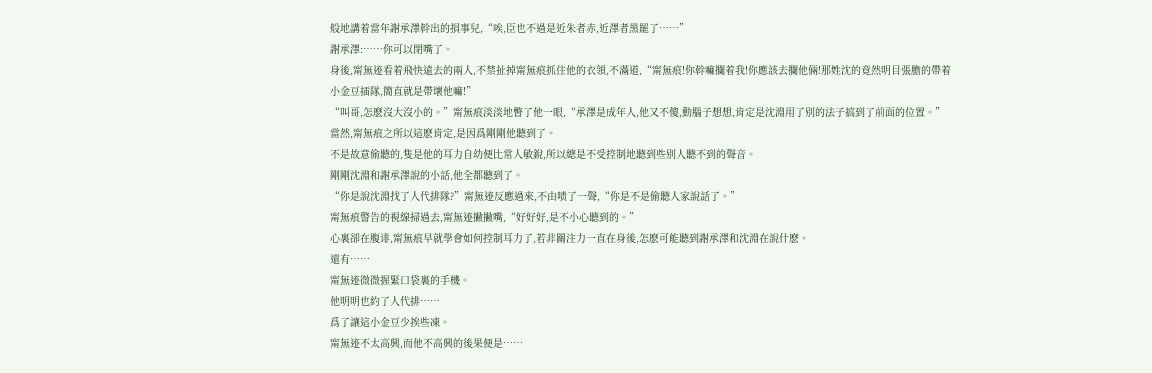般地講着當年謝承澤幹出的損事兒,“唉,臣也不過是近朱者赤,近澤者黑罷了……”
謝承澤:……你可以閉嘴了。
身後,甯無迹看着飛快遠去的兩人,不禁扯掉甯無痕抓住他的衣領,不滿道,“甯無痕!你幹嘛攔着我!你應該去攔他倆!那姓沈的竟然明目張膽的帶着小金豆插隊,簡直就是帶壞他嘛!”
“叫哥,怎麽沒大沒小的。”甯無痕淡淡地瞥了他一眼,“承澤是成年人,他又不傻,動腦子想想,肯定是沈淵用了别的法子搞到了前面的位置。”
當然,甯無痕之所以這麽肯定,是因爲剛剛他聽到了。
不是故意偷聽的,隻是他的耳力自幼便比常人敏銳,所以總是不受控制地聽到些别人聽不到的聲音。
剛剛沈淵和謝承澤說的小話,他全都聽到了。
“你是說沈淵找了人代排隊?”甯無迹反應過來,不由啧了一聲,“你是不是偷聽人家說話了。”
甯無痕警告的視線掃過去,甯無迹撇撇嘴,“好好好,是不小心聽到的。”
心裏卻在腹诽,甯無痕早就學會如何控制耳力了,若非關注力一直在身後,怎麽可能聽到謝承澤和沈淵在說什麽。
還有……
甯無迹微微握緊口袋裏的手機。
他明明也約了人代排……
爲了讓這小金豆少挨些凍。
甯無迹不太高興,而他不高興的後果便是……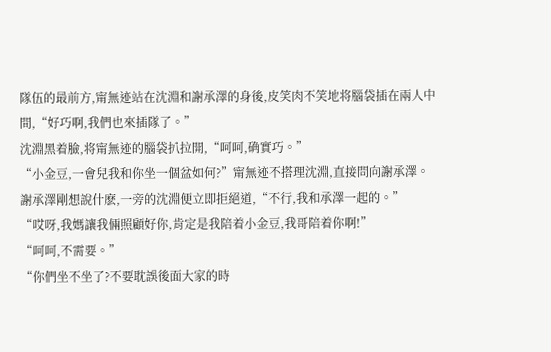隊伍的最前方,甯無迹站在沈淵和謝承澤的身後,皮笑肉不笑地将腦袋插在兩人中間,“好巧啊,我們也來插隊了。”
沈淵黑着臉,将甯無迹的腦袋扒拉開,“呵呵,确實巧。”
“小金豆,一會兒我和你坐一個盆如何?”甯無迹不搭理沈淵,直接問向謝承澤。
謝承澤剛想說什麽,一旁的沈淵便立即拒絕道,“不行,我和承澤一起的。”
“哎呀,我媽讓我倆照顧好你,肯定是我陪着小金豆,我哥陪着你啊!”
“呵呵,不需要。”
“你們坐不坐了?不要耽誤後面大家的時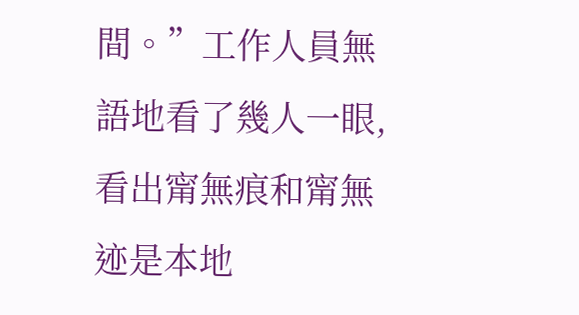間。”工作人員無語地看了幾人一眼,看出甯無痕和甯無迹是本地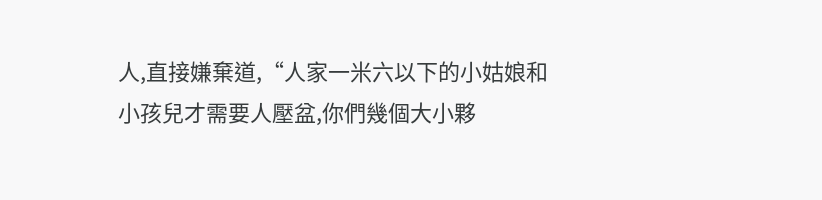人,直接嫌棄道,“人家一米六以下的小姑娘和小孩兒才需要人壓盆,你們幾個大小夥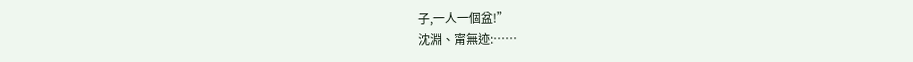子,一人一個盆!”
沈淵、甯無迹:……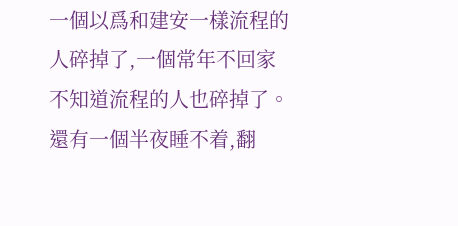一個以爲和建安一樣流程的人碎掉了,一個常年不回家不知道流程的人也碎掉了。
還有一個半夜睡不着,翻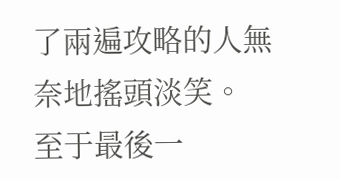了兩遍攻略的人無奈地搖頭淡笑。
至于最後一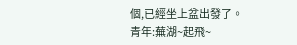個,已經坐上盆出發了。
青年:蕪湖~起飛~